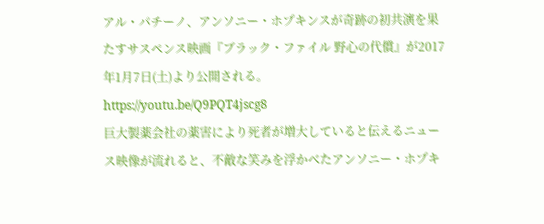アル・パチーノ、アンソニー・ホプキンスが奇跡の初共演を果たすサスペンス映画『ブラック・ファイル 野心の代償』が2017年1月7日(土)より公開される。
https://youtu.be/Q9PQT4jscg8
巨大製薬会社の薬害により死者が増大していると伝えるニュース映像が流れると、不敵な笑みを浮かべたアンソニー・ホプキ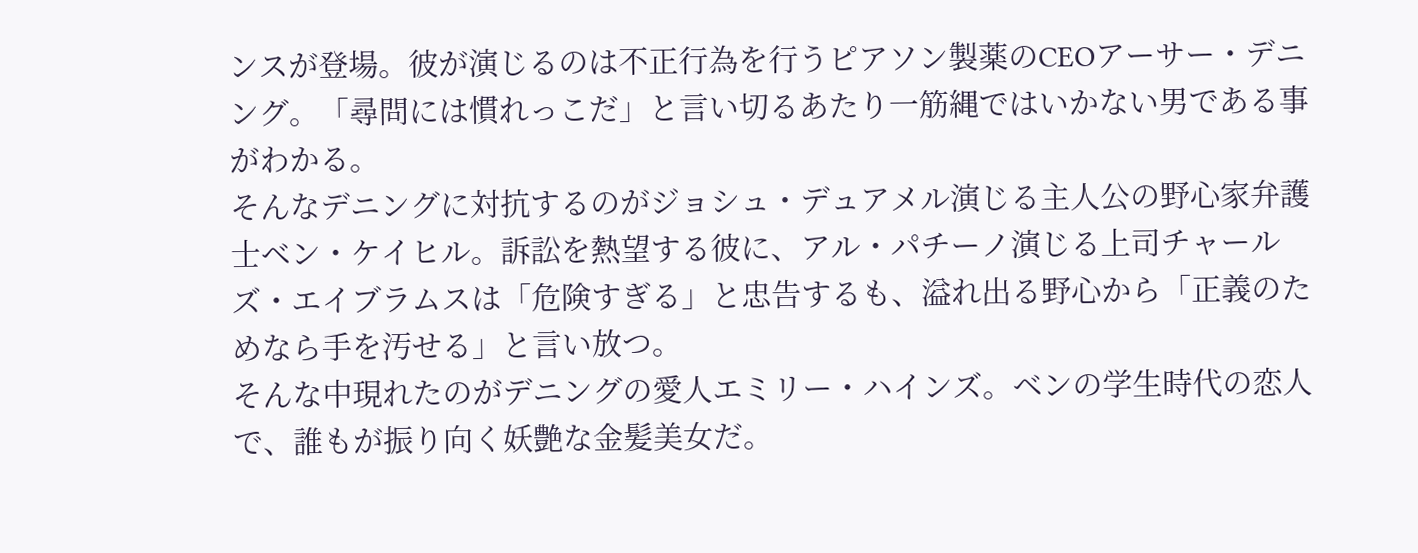ンスが登場。彼が演じるのは不正行為を行うピアソン製薬のCEOアーサー・デニング。「尋問には慣れっこだ」と言い切るあたり一筋縄ではいかない男である事がわかる。
そんなデニングに対抗するのがジョシュ・デュアメル演じる主人公の野心家弁護士ベン・ケイヒル。訴訟を熱望する彼に、アル・パチーノ演じる上司チャールズ・エイブラムスは「危険すぎる」と忠告するも、溢れ出る野心から「正義のためなら手を汚せる」と言い放つ。
そんな中現れたのがデニングの愛人エミリー・ハインズ。ベンの学生時代の恋人で、誰もが振り向く妖艶な金髪美女だ。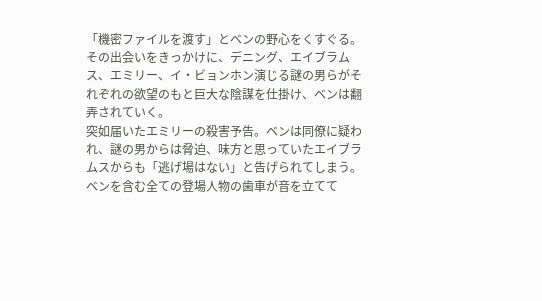「機密ファイルを渡す」とベンの野心をくすぐる。その出会いをきっかけに、デニング、エイブラムス、エミリー、イ・ビョンホン演じる謎の男らがそれぞれの欲望のもと巨大な陰謀を仕掛け、ベンは翻弄されていく。
突如届いたエミリーの殺害予告。ベンは同僚に疑われ、謎の男からは脅迫、味方と思っていたエイブラムスからも「逃げ場はない」と告げられてしまう。ベンを含む全ての登場人物の歯車が音を立てて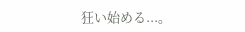狂い始める...。